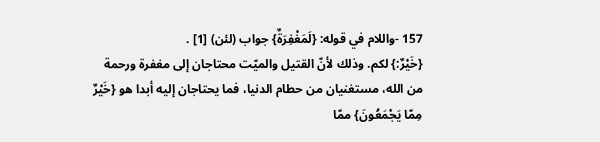157 -واللام في قوله: {لَمَغْفِرَةٌ} جواب (لئن) [1] .
{خَيْرٌ:} لكم. وذلك لأنّ القتيل والميّت محتاجان إلى مغفرة ورحمة من الله، مستغنيان من حطام الدنيا، فما يحتاجان إليه أبدا هو {خَيْرٌ مِمّا يَجْمَعُونَ} ممّا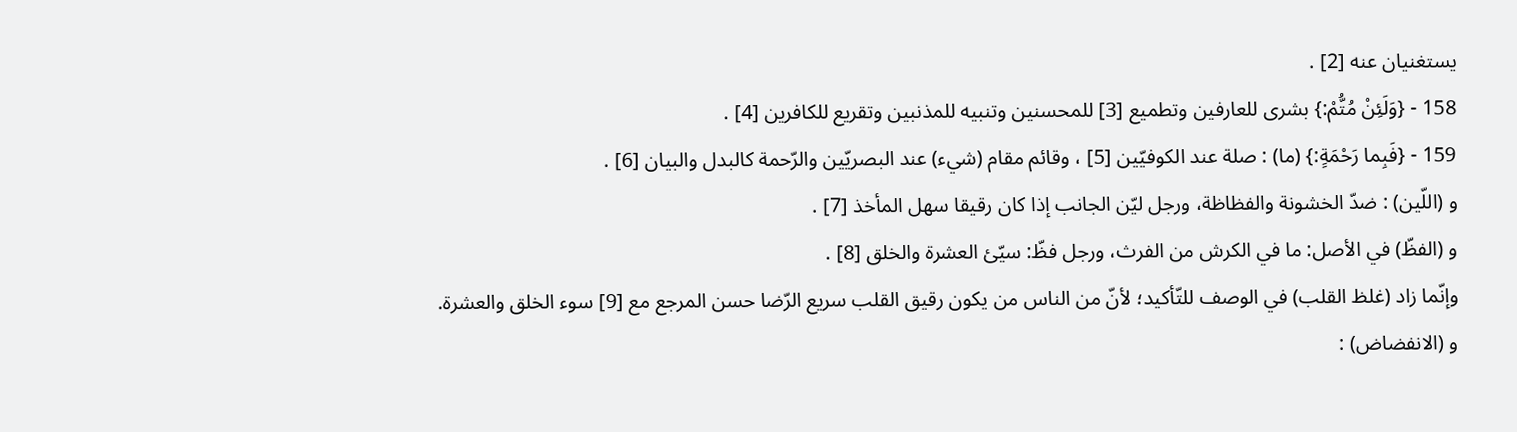يستغنيان عنه [2] .
158 - {وَلَئِنْ مُتُّمْ:} بشرى للعارفين وتطميع [3] للمحسنين وتنبيه للمذنبين وتقريع للكافرين [4] .
159 - {فَبِما رَحْمَةٍ:} (ما) : صلة عند الكوفيّين [5] ، وقائم مقام (شيء) عند البصريّين والرّحمة كالبدل والبيان [6] .
و (اللّين) : ضدّ الخشونة والفظاظة، ورجل ليّن الجانب إذا كان رقيقا سهل المأخذ [7] .
و (الفظّ) في الأصل: ما في الكرش من الفرث، ورجل فظّ: سيّئ العشرة والخلق [8] .
وإنّما زاد (غلظ القلب) في الوصف للتّأكيد؛ لأنّ من الناس من يكون رقيق القلب سريع الرّضا حسن المرجع مع [9] سوء الخلق والعشرة.
و (الانفضاض) :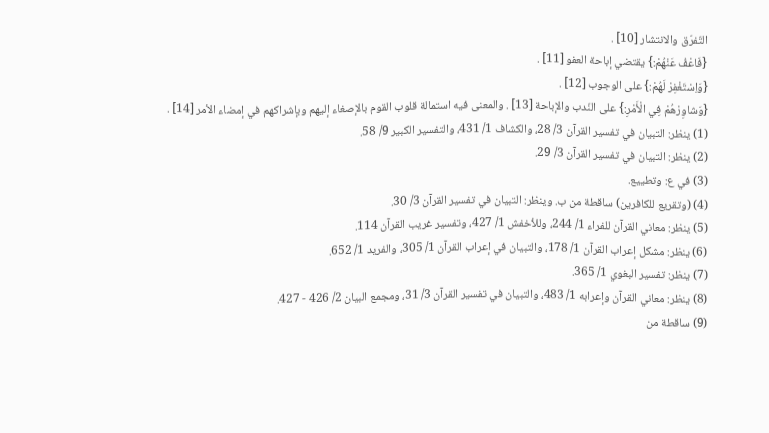التّفرّق والانتشار [10] .
{فَاعْفُ عَنْهُمْ:} يقتضي إباحة العفو [11] .
{وَاِسْتَغْفِرْ لَهُمْ:} على الوجوب [12] .
{وَشاوِرْهُمْ فِي الْأَمْرِ:} على النّدب والإباحة [13] . والمعنى فيه استمالة قلوب القوم بالإصغاء إليهم وبإشراكهم في إمضاء الأمر [14] .
(1) ينظر: التبيان في تفسير القرآن 3/ 28، والكشاف 1/ 431، والتفسير الكبير 9/ 58.
(2) ينظر: التبيان في تفسير القرآن 3/ 29.
(3) في ع: وتطييع.
(4) (وتقريع للكافرين) ساقطة من ب. وينظر: التبيان في تفسير القرآن 3/ 30.
(5) ينظر: معاني القرآن للفراء 1/ 244، وللأخفش 1/ 427، وتفسير غريب القرآن 114.
(6) ينظر: مشكل إعراب القرآن 1/ 178، والتبيان في إعراب القرآن 1/ 305، والفريد 1/ 652.
(7) ينظر: تفسير البغوي 1/ 365.
(8) ينظر: معاني القرآن وإعرابه 1/ 483، والتبيان في تفسير القرآن 3/ 31، ومجمع البيان 2/ 426 - 427.
(9) ساقطة من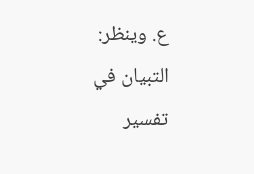ع. وينظر: التبيان في تفسير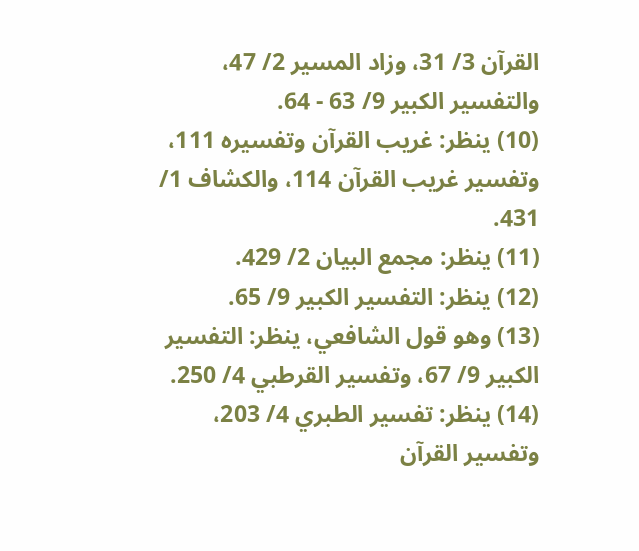القرآن 3/ 31، وزاد المسير 2/ 47، والتفسير الكبير 9/ 63 - 64.
(10) ينظر: غريب القرآن وتفسيره 111، وتفسير غريب القرآن 114، والكشاف 1/ 431.
(11) ينظر: مجمع البيان 2/ 429.
(12) ينظر: التفسير الكبير 9/ 65.
(13) وهو قول الشافعي، ينظر: التفسير الكبير 9/ 67، وتفسير القرطبي 4/ 250.
(14) ينظر: تفسير الطبري 4/ 203، وتفسير القرآن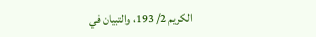الكريم 2/ 193، والتبيان في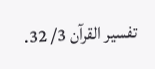تفسير القرآن 3/ 32.